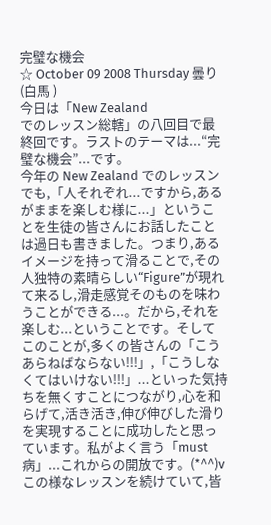完璧な機会
☆ October 09 2008 Thursday 曇り (白馬 )
今日は「New Zealand
でのレッスン総轄」の八回目で最終回です。ラストのテーマは...“完璧な機会”...です。
今年の New Zealand でのレッスンでも,「人それぞれ...ですから,あるがままを楽しむ様に...」ということを生徒の皆さんにお話したことは過日も書きました。つまり,あるイメージを持って滑ることで,その人独特の素晴らしい“Figure”が現れて来るし,滑走感覚そのものを味わうことができる...。だから,それを楽しむ...ということです。そしてこのことが,多くの皆さんの「こうあらねばならない!!!」,「こうしなくてはいけない!!!」...といった気持ちを無くすことにつながり,心を和らげて,活き活き,伸び伸びした滑りを実現することに成功したと思っています。私がよく言う「must病」...これからの開放です。(*^^)v
この様なレッスンを続けていて,皆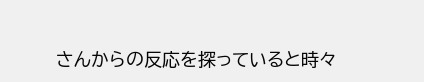さんからの反応を探っていると時々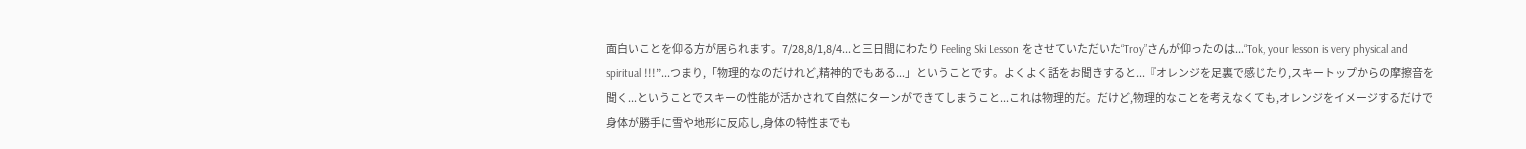面白いことを仰る方が居られます。7/28,8/1,8/4...と三日間にわたり Feeling Ski Lesson をさせていただいた“Troy”さんが仰ったのは...“Tok, your lesson is very physical and spiritual !!!”...つまり,「物理的なのだけれど,精神的でもある...」ということです。よくよく話をお聞きすると...『オレンジを足裏で感じたり,スキートップからの摩擦音を聞く...ということでスキーの性能が活かされて自然にターンができてしまうこと...これは物理的だ。だけど,物理的なことを考えなくても,オレンジをイメージするだけで身体が勝手に雪や地形に反応し,身体の特性までも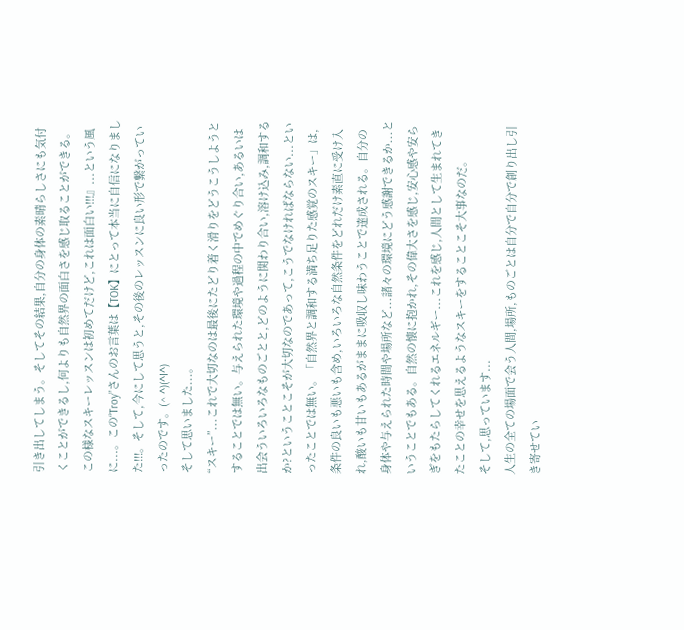引き出してしまう。そしてその結果,自分の身体の素晴らしさにも気付くことができるし,何よりも自然界の面白さを感じ取ることができる。この様なスキーレッスンは初めてだけど,これは面白い!!!』...という風に...。この“Troy”さんのお言葉は【TOK】にとって本当に自信になりました!!!。そして,今にして思うと,その後のレッスンに良い形で繋がっていったのです。(^ ^)(^I^)
そして思いました...。
“スキー”...これで大切なのは最後にたどり着く滑りをどうこうしようとすることでは無い。与えられた環境や過程の中でめぐり合い,あるいは出会ういろいろなものごとと,どのように関わり合い,溶け込み,調和するか?ということこそが大切なのであって,こうでなければならない...といったことでは無い。「自然界と調和する満ち足りた感覚のスキー」は,条件の良いも悪いも含め,いろいろな自然条件をどれだけ素直に受け入れ,酸いも甘いもあるがままに吸収し味わうことで達成される。自分の身体や与えられた時間や場所など...諸々の環境にどう感謝できるか...ということでもある。自然の懐に抱かれ,その偉大さを感じ,安心感や安らぎをもたらしてくれるエネルギー...これを感じ,人間として生まれてきたことの幸せを思えるようなスキーをすることこそ大事なのだ。
そして,思っています...
人生の全ての場面で会う人間,場所,ものごとは自分で自分で創り出し引き寄せてい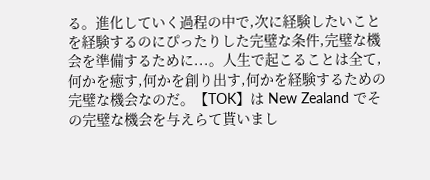る。進化していく過程の中で,次に経験したいことを経験するのにぴったりした完璧な条件,完璧な機会を準備するために...。人生で起こることは全て,何かを癒す,何かを創り出す,何かを経験するための完璧な機会なのだ。【TOK】は New Zealand でその完璧な機会を与えらて貰いまし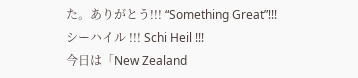た。ありがとう!!! “Something Great”!!!
シーハイル !!! Schi Heil !!!
今日は「New Zealand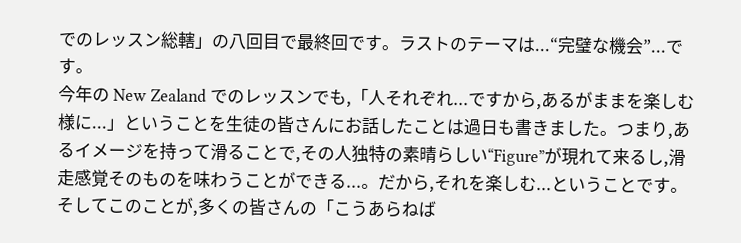でのレッスン総轄」の八回目で最終回です。ラストのテーマは...“完璧な機会”...です。
今年の New Zealand でのレッスンでも,「人それぞれ...ですから,あるがままを楽しむ様に...」ということを生徒の皆さんにお話したことは過日も書きました。つまり,あるイメージを持って滑ることで,その人独特の素晴らしい“Figure”が現れて来るし,滑走感覚そのものを味わうことができる...。だから,それを楽しむ...ということです。そしてこのことが,多くの皆さんの「こうあらねば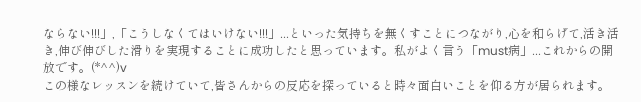ならない!!!」,「こうしなくてはいけない!!!」...といった気持ちを無くすことにつながり,心を和らげて,活き活き,伸び伸びした滑りを実現することに成功したと思っています。私がよく言う「must病」...これからの開放です。(*^^)v
この様なレッスンを続けていて,皆さんからの反応を探っていると時々面白いことを仰る方が居られます。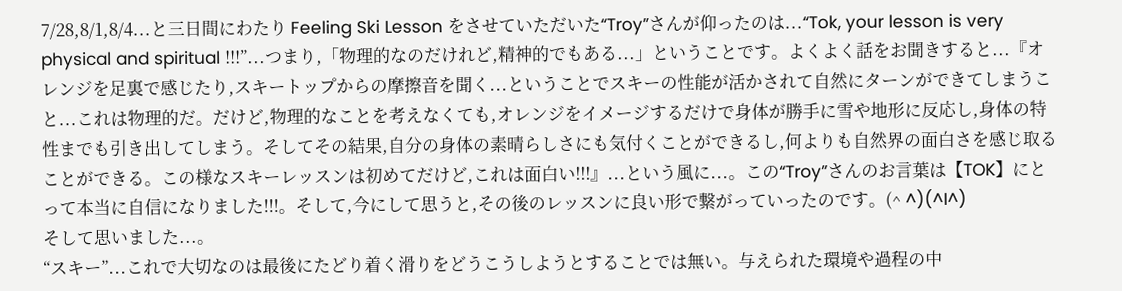7/28,8/1,8/4...と三日間にわたり Feeling Ski Lesson をさせていただいた“Troy”さんが仰ったのは...“Tok, your lesson is very physical and spiritual !!!”...つまり,「物理的なのだけれど,精神的でもある...」ということです。よくよく話をお聞きすると...『オレンジを足裏で感じたり,スキートップからの摩擦音を聞く...ということでスキーの性能が活かされて自然にターンができてしまうこと...これは物理的だ。だけど,物理的なことを考えなくても,オレンジをイメージするだけで身体が勝手に雪や地形に反応し,身体の特性までも引き出してしまう。そしてその結果,自分の身体の素晴らしさにも気付くことができるし,何よりも自然界の面白さを感じ取ることができる。この様なスキーレッスンは初めてだけど,これは面白い!!!』...という風に...。この“Troy”さんのお言葉は【TOK】にとって本当に自信になりました!!!。そして,今にして思うと,その後のレッスンに良い形で繋がっていったのです。(^ ^)(^I^)
そして思いました...。
“スキー”...これで大切なのは最後にたどり着く滑りをどうこうしようとすることでは無い。与えられた環境や過程の中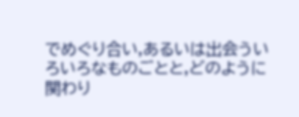でめぐり合い,あるいは出会ういろいろなものごとと,どのように関わり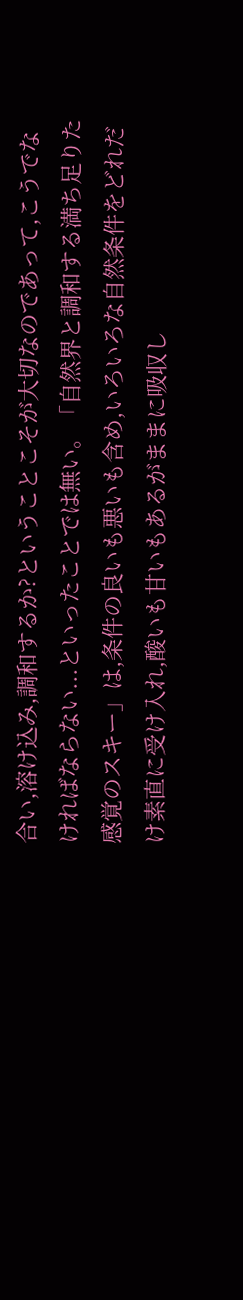合い,溶け込み,調和するか?ということこそが大切なのであって,こうでなければならない...といったことでは無い。「自然界と調和する満ち足りた感覚のスキー」は,条件の良いも悪いも含め,いろいろな自然条件をどれだけ素直に受け入れ,酸いも甘いもあるがままに吸収し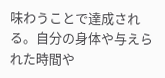味わうことで達成される。自分の身体や与えられた時間や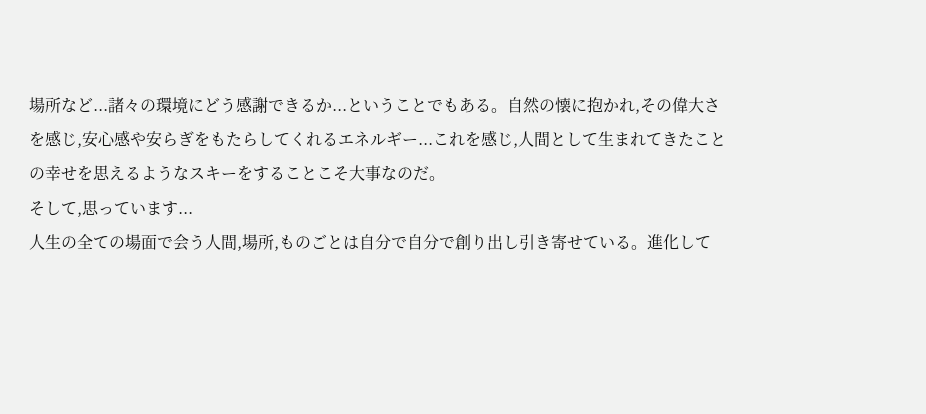場所など...諸々の環境にどう感謝できるか...ということでもある。自然の懐に抱かれ,その偉大さを感じ,安心感や安らぎをもたらしてくれるエネルギー...これを感じ,人間として生まれてきたことの幸せを思えるようなスキーをすることこそ大事なのだ。
そして,思っています...
人生の全ての場面で会う人間,場所,ものごとは自分で自分で創り出し引き寄せている。進化して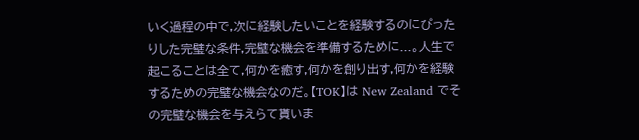いく過程の中で,次に経験したいことを経験するのにぴったりした完璧な条件,完璧な機会を準備するために...。人生で起こることは全て,何かを癒す,何かを創り出す,何かを経験するための完璧な機会なのだ。【TOK】は New Zealand でその完璧な機会を与えらて貰いま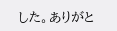した。ありがと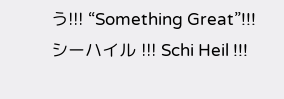う!!! “Something Great”!!!
シーハイル !!! Schi Heil !!!